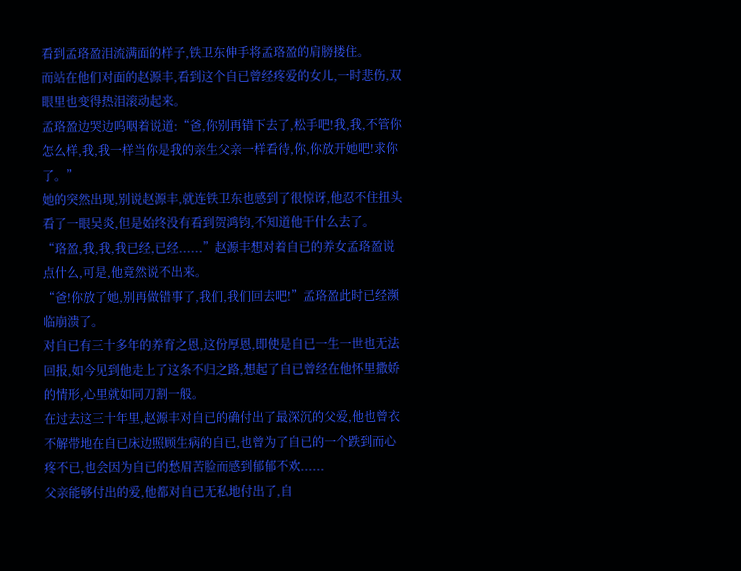看到孟珞盈泪流满面的样子,铁卫东伸手将孟珞盈的肩膀搂住。
而站在他们对面的赵源丰,看到这个自已曾经疼爱的女儿,一时悲伤,双眼里也变得热泪滚动起来。
孟珞盈边哭边呜咽着说道:“爸,你别再错下去了,松手吧!我,我,不管你怎么样,我,我一样当你是我的亲生父亲一样看待,你,你放开她吧!求你了。”
她的突然出现,别说赵源丰,就连铁卫东也感到了很惊讶,他忍不住扭头看了一眼吴炎,但是始终没有看到贺鸿钧,不知道他干什么去了。
“珞盈,我,我,我已经,已经......”赵源丰想对着自已的养女孟珞盈说点什么,可是,他竟然说不出来。
“爸!你放了她,别再做错事了,我们,我们回去吧!”孟珞盈此时已经濒临崩溃了。
对自已有三十多年的养育之恩,这份厚恩,即使是自已一生一世也无法回报,如今见到他走上了这条不归之路,想起了自已曾经在他怀里撒娇的情形,心里就如同刀割一般。
在过去这三十年里,赵源丰对自已的确付出了最深沉的父爱,他也曾衣不解带地在自已床边照顾生病的自已,也曾为了自已的一个跌到而心疼不已,也会因为自已的愁眉苦脸而感到郁郁不欢......
父亲能够付出的爱,他都对自已无私地付出了,自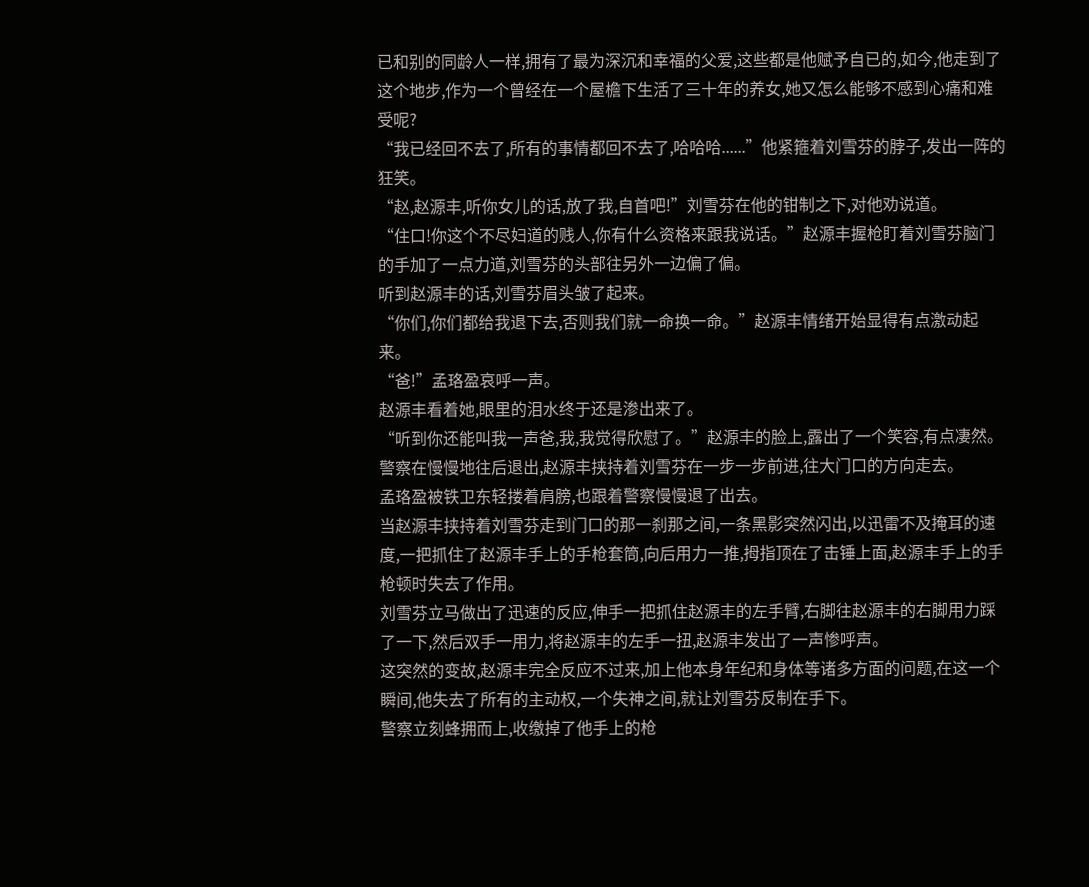已和别的同龄人一样,拥有了最为深沉和幸福的父爱,这些都是他赋予自已的,如今,他走到了这个地步,作为一个曾经在一个屋檐下生活了三十年的养女,她又怎么能够不感到心痛和难受呢?
“我已经回不去了,所有的事情都回不去了,哈哈哈......”他紧箍着刘雪芬的脖子,发出一阵的狂笑。
“赵,赵源丰,听你女儿的话,放了我,自首吧!”刘雪芬在他的钳制之下,对他劝说道。
“住口!你这个不尽妇道的贱人,你有什么资格来跟我说话。”赵源丰握枪盯着刘雪芬脑门的手加了一点力道,刘雪芬的头部往另外一边偏了偏。
听到赵源丰的话,刘雪芬眉头皱了起来。
“你们,你们都给我退下去,否则我们就一命换一命。”赵源丰情绪开始显得有点激动起来。
“爸!”孟珞盈哀呼一声。
赵源丰看着她,眼里的泪水终于还是渗出来了。
“听到你还能叫我一声爸,我,我觉得欣慰了。”赵源丰的脸上,露出了一个笑容,有点凄然。
警察在慢慢地往后退出,赵源丰挟持着刘雪芬在一步一步前进,往大门口的方向走去。
孟珞盈被铁卫东轻搂着肩膀,也跟着警察慢慢退了出去。
当赵源丰挟持着刘雪芬走到门口的那一刹那之间,一条黑影突然闪出,以迅雷不及掩耳的速度,一把抓住了赵源丰手上的手枪套筒,向后用力一推,拇指顶在了击锤上面,赵源丰手上的手枪顿时失去了作用。
刘雪芬立马做出了迅速的反应,伸手一把抓住赵源丰的左手臂,右脚往赵源丰的右脚用力踩了一下,然后双手一用力,将赵源丰的左手一扭,赵源丰发出了一声惨呼声。
这突然的变故,赵源丰完全反应不过来,加上他本身年纪和身体等诸多方面的问题,在这一个瞬间,他失去了所有的主动权,一个失神之间,就让刘雪芬反制在手下。
警察立刻蜂拥而上,收缴掉了他手上的枪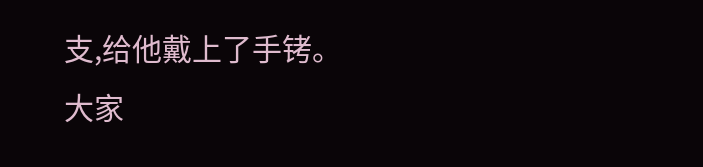支,给他戴上了手铐。
大家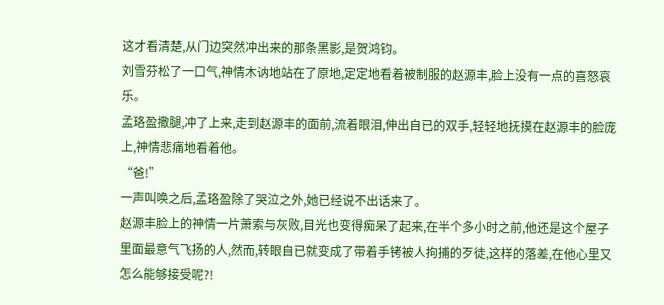这才看清楚,从门边突然冲出来的那条黑影,是贺鸿钧。
刘雪芬松了一口气,神情木讷地站在了原地,定定地看着被制服的赵源丰,脸上没有一点的喜怒哀乐。
孟珞盈撒腿,冲了上来,走到赵源丰的面前,流着眼泪,伸出自已的双手,轻轻地抚摸在赵源丰的脸庞上,神情悲痛地看着他。
“爸!”
一声叫唤之后,孟珞盈除了哭泣之外,她已经说不出话来了。
赵源丰脸上的神情一片萧索与灰败,目光也变得痴呆了起来,在半个多小时之前,他还是这个屋子里面最意气飞扬的人,然而,转眼自已就变成了带着手铐被人拘捕的歹徒,这样的落差,在他心里又怎么能够接受呢?!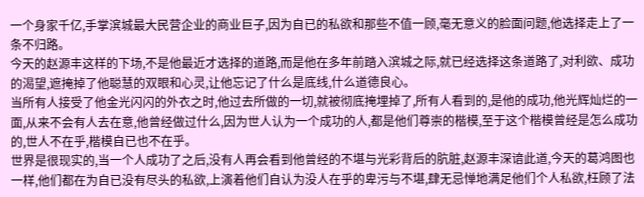一个身家千亿,手掌滨城最大民营企业的商业巨子,因为自已的私欲和那些不值一顾,毫无意义的脸面问题,他选择走上了一条不归路。
今天的赵源丰这样的下场,不是他最近才选择的道路,而是他在多年前踏入滨城之际,就已经选择这条道路了,对利欲、成功的渴望,遮掩掉了他聪慧的双眼和心灵,让他忘记了什么是底线,什么道德良心。
当所有人接受了他金光闪闪的外衣之时,他过去所做的一切,就被彻底掩埋掉了,所有人看到的,是他的成功,他光辉灿烂的一面,从来不会有人去在意,他曾经做过什么,因为世人认为一个成功的人,都是他们尊崇的楷模,至于这个楷模曾经是怎么成功的,世人不在乎,楷模自已也不在乎。
世界是很现实的,当一个人成功了之后,没有人再会看到他曾经的不堪与光彩背后的肮脏,赵源丰深谙此道,今天的葛鸿图也一样,他们都在为自已没有尽头的私欲,上演着他们自认为没人在乎的卑污与不堪,肆无忌惮地满足他们个人私欲,枉顾了法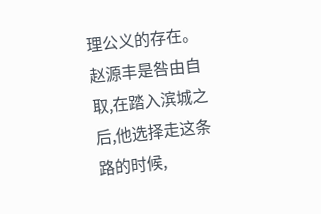理公义的存在。
赵源丰是咎由自取,在踏入滨城之后,他选择走这条路的时候,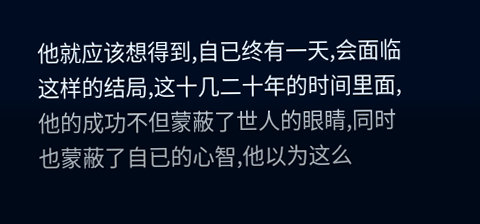他就应该想得到,自已终有一天,会面临这样的结局,这十几二十年的时间里面,他的成功不但蒙蔽了世人的眼睛,同时也蒙蔽了自已的心智,他以为这么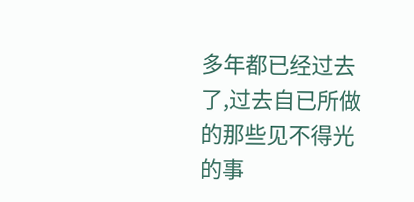多年都已经过去了,过去自已所做的那些见不得光的事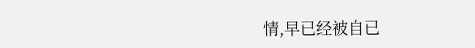情,早已经被自已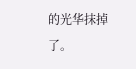的光华抹掉了。